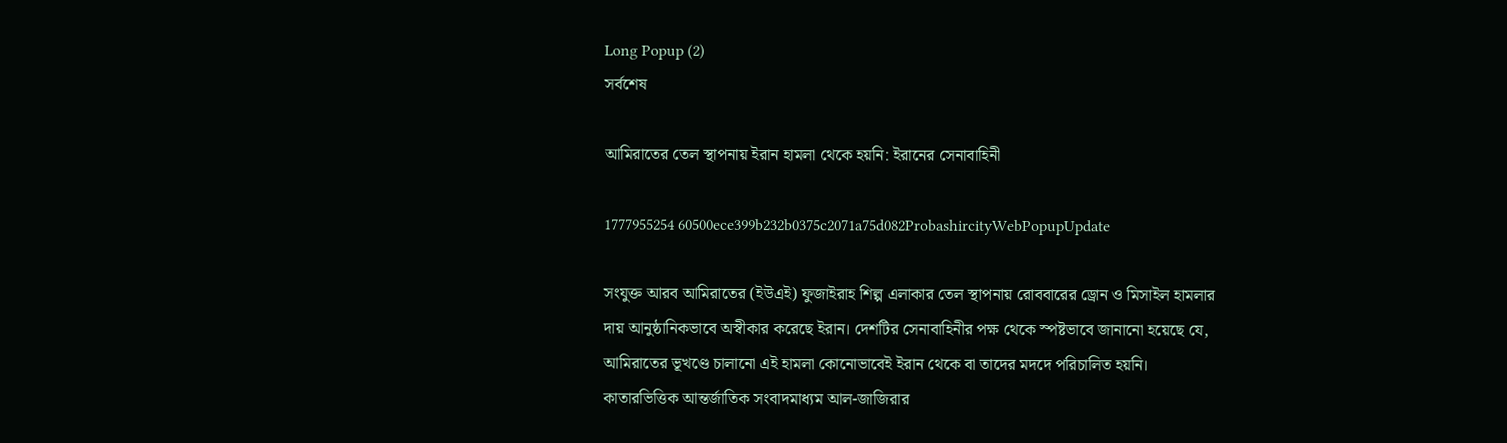Long Popup (2)
সর্বশেষ

আমিরাতের তেল স্থাপনায় ইরান হামলা থেকে হয়নি: ইরানের সেনাবাহিনী

1777955254 60500ece399b232b0375c2071a75d082ProbashircityWebPopupUpdate

সংযুক্ত আরব আমিরাতের (ইউএই) ফুজাইরাহ শিল্প এলাকার তেল স্থাপনায় রোববারের ড্রোন ও মিসাইল হামলার দায় আনুষ্ঠানিকভাবে অস্বীকার করেছে ইরান। দেশটির সেনাবাহিনীর পক্ষ থেকে স্পষ্টভাবে জানানো হয়েছে যে, আমিরাতের ভূখণ্ডে চালানো এই হামলা কোনোভাবেই ইরান থেকে বা তাদের মদদে পরিচালিত হয়নি। কাতারভিত্তিক আন্তর্জাতিক সংবাদমাধ্যম আল-জাজিরার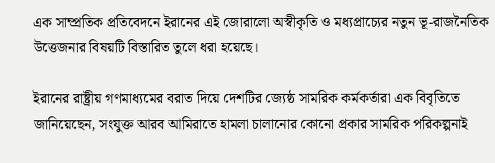এক সাম্প্রতিক প্রতিবেদনে ইরানের এই জোরালো অস্বীকৃতি ও মধ্যপ্রাচ্যের নতুন ভূ-রাজনৈতিক উত্তেজনার বিষয়টি বিস্তারিত তুলে ধরা হয়েছে।

ইরানের রাষ্ট্রীয় গণমাধ্যমের বরাত দিয়ে দেশটির জ্যেষ্ঠ সামরিক কর্মকর্তারা এক বিবৃতিতে জানিয়েছেন, সংযুক্ত আরব আমিরাতে হামলা চালানোর কোনো প্রকার সামরিক পরিকল্পনাই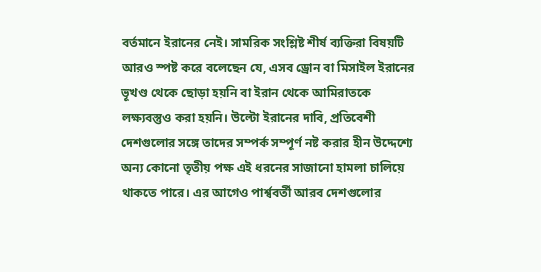বর্তমানে ইরানের নেই। সামরিক সংশ্লিষ্ট শীর্ষ ব্যক্তিরা বিষয়টি আরও স্পষ্ট করে বলেছেন যে, এসব ড্রোন বা মিসাইল ইরানের ভূখণ্ড থেকে ছোড়া হয়নি বা ইরান থেকে আমিরাতকে লক্ষ্যবস্তুও করা হয়নি। উল্টো ইরানের দাবি, প্রতিবেশী দেশগুলোর সঙ্গে তাদের সম্পর্ক সম্পূর্ণ নষ্ট করার হীন উদ্দেশ্যে অন্য কোনো তৃতীয় পক্ষ এই ধরনের সাজানো হামলা চালিয়ে থাকতে পারে। এর আগেও পার্শ্ববর্তী আরব দেশগুলোর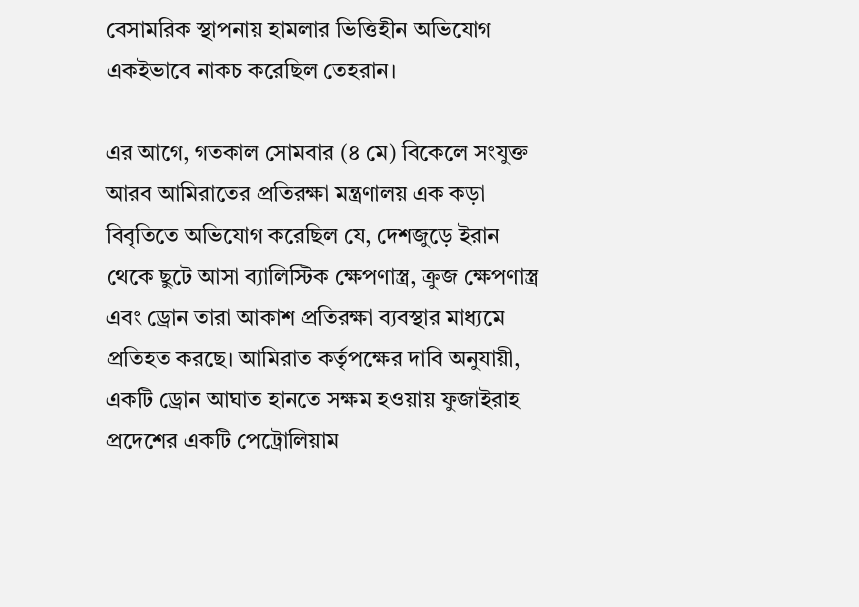বেসামরিক স্থাপনায় হামলার ভিত্তিহীন অভিযোগ একইভাবে নাকচ করেছিল তেহরান।

এর আগে, গতকাল সোমবার (৪ মে) বিকেলে সংযুক্ত আরব আমিরাতের প্রতিরক্ষা মন্ত্রণালয় এক কড়া বিবৃতিতে অভিযোগ করেছিল যে, দেশজুড়ে ইরান থেকে ছুটে আসা ব্যালিস্টিক ক্ষেপণাস্ত্র, ক্রুজ ক্ষেপণাস্ত্র এবং ড্রোন তারা আকাশ প্রতিরক্ষা ব্যবস্থার মাধ্যমে প্রতিহত করছে। আমিরাত কর্তৃপক্ষের দাবি অনুযায়ী, একটি ড্রোন আঘাত হানতে সক্ষম হওয়ায় ফুজাইরাহ প্রদেশের একটি পেট্রোলিয়াম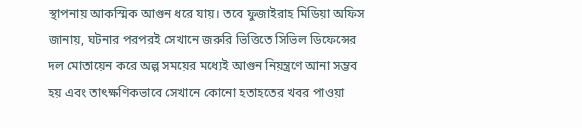স্থাপনায় আকস্মিক আগুন ধরে যায়। তবে ফুজাইরাহ মিডিয়া অফিস জানায়, ঘটনার পরপরই সেখানে জরুরি ভিত্তিতে সিভিল ডিফেন্সের দল মোতায়েন করে অল্প সময়ের মধ্যেই আগুন নিয়ন্ত্রণে আনা সম্ভব হয় এবং তাৎক্ষণিকভাবে সেখানে কোনো হতাহতের খবর পাওয়া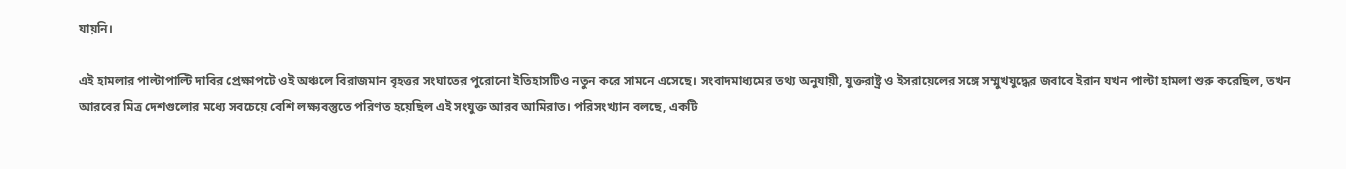যায়নি।

এই হামলার পাল্টাপাল্টি দাবির প্রেক্ষাপটে ওই অঞ্চলে বিরাজমান বৃহত্তর সংঘাতের পুরোনো ইতিহাসটিও নতুন করে সামনে এসেছে। সংবাদমাধ্যমের তথ্য অনুযায়ী, যুক্তরাষ্ট্র ও ইসরায়েলের সঙ্গে সম্মুখযুদ্ধের জবাবে ইরান যখন পাল্টা হামলা শুরু করেছিল, তখন আরবের মিত্র দেশগুলোর মধ্যে সবচেয়ে বেশি লক্ষ্যবস্তুতে পরিণত হয়েছিল এই সংযুক্ত আরব আমিরাত। পরিসংখ্যান বলছে, একটি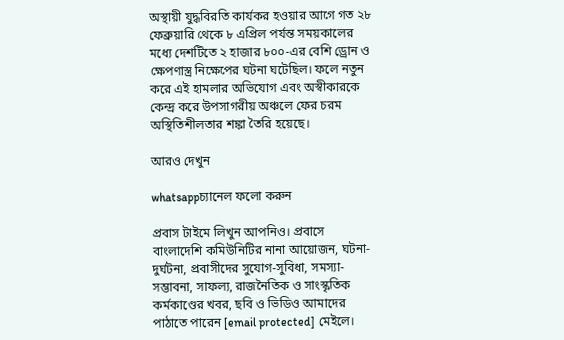অস্থায়ী যুদ্ধবিরতি কার্যকর হওয়ার আগে গত ২৮ ফেব্রুয়ারি থেকে ৮ এপ্রিল পর্যন্ত সময়কালের মধ্যে দেশটিতে ২ হাজার ৮০০-এর বেশি ড্রোন ও ক্ষেপণাস্ত্র নিক্ষেপের ঘটনা ঘটেছিল। ফলে নতুন করে এই হামলার অভিযোগ এবং অস্বীকারকে কেন্দ্র করে উপসাগরীয় অঞ্চলে ফের চরম অস্থিতিশীলতার শঙ্কা তৈরি হয়েছে।

আরও দেখুন

whatsappচ্যানেল ফলো করুন

প্রবাস টাইমে লিখুন আপনিও। প্রবাসে বাংলাদেশি কমিউনিটির নানা আয়োজন, ঘটনা-দুর্ঘটনা, প্রবাসীদের সুযোগ-সুবিধা, সমস্যা-সম্ভাবনা, সাফল্য, রাজনৈতিক ও সাংস্কৃতিক কর্মকাণ্ডের খবর, ছবি ও ভিডিও আমাদের পাঠাতে পারেন [email protected] মেইলে।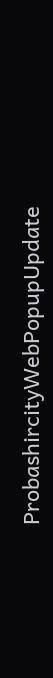ProbashircityWebPopupUpdate